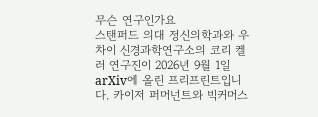무슨 연구인가요
스탠퍼드 의대 정신의학과와 우차이 신경과학연구소의 코리 켈러 연구진이 2026년 9월 1일 arXiv에 올린 프리프린트입니다. 카이저 퍼머넌트와 빅커머스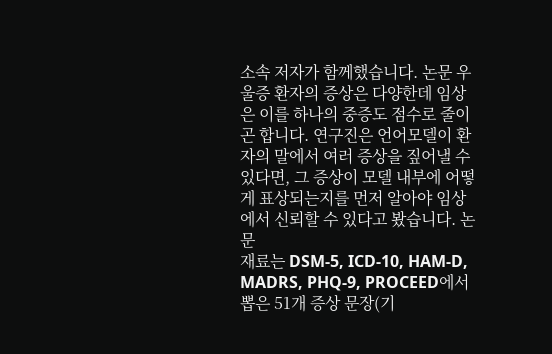소속 저자가 함께했습니다. 논문 우울증 환자의 증상은 다양한데 임상은 이를 하나의 중증도 점수로 줄이곤 합니다. 연구진은 언어모델이 환자의 말에서 여러 증상을 짚어낼 수 있다면, 그 증상이 모델 내부에 어떻게 표상되는지를 먼저 알아야 임상에서 신뢰할 수 있다고 봤습니다. 논문
재료는 DSM-5, ICD-10, HAM-D, MADRS, PHQ-9, PROCEED에서 뽑은 51개 증상 문장(기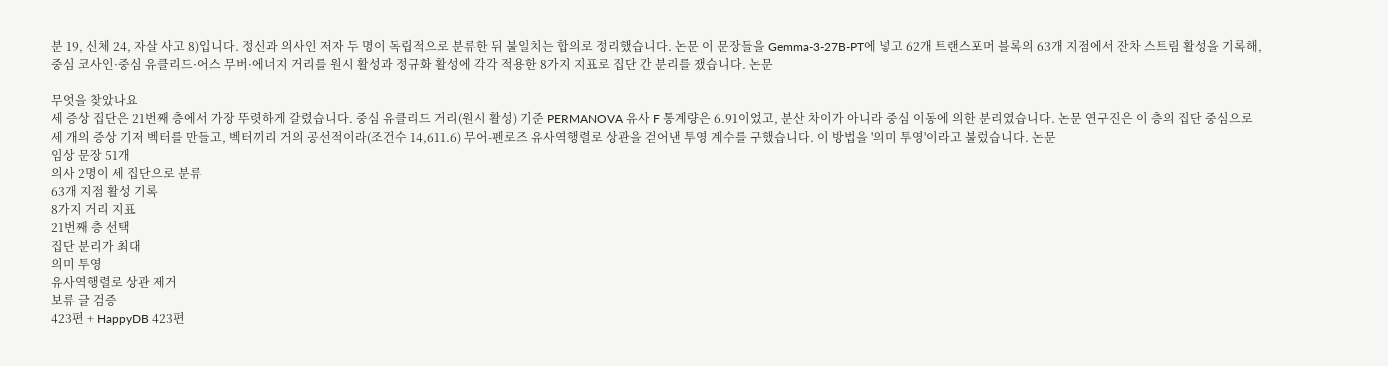분 19, 신체 24, 자살 사고 8)입니다. 정신과 의사인 저자 두 명이 독립적으로 분류한 뒤 불일치는 합의로 정리했습니다. 논문 이 문장들을 Gemma-3-27B-PT에 넣고 62개 트랜스포머 블록의 63개 지점에서 잔차 스트림 활성을 기록해, 중심 코사인·중심 유클리드·어스 무버·에너지 거리를 원시 활성과 정규화 활성에 각각 적용한 8가지 지표로 집단 간 분리를 쟀습니다. 논문

무엇을 찾았나요
세 증상 집단은 21번째 층에서 가장 뚜렷하게 갈렸습니다. 중심 유클리드 거리(원시 활성) 기준 PERMANOVA 유사 F 통계량은 6.91이었고, 분산 차이가 아니라 중심 이동에 의한 분리였습니다. 논문 연구진은 이 층의 집단 중심으로 세 개의 증상 기저 벡터를 만들고, 벡터끼리 거의 공선적이라(조건수 14,611.6) 무어-펜로즈 유사역행렬로 상관을 걷어낸 투영 계수를 구했습니다. 이 방법을 '의미 투영'이라고 불렀습니다. 논문
임상 문장 51개
의사 2명이 세 집단으로 분류
63개 지점 활성 기록
8가지 거리 지표
21번째 층 선택
집단 분리가 최대
의미 투영
유사역행렬로 상관 제거
보류 글 검증
423편 + HappyDB 423편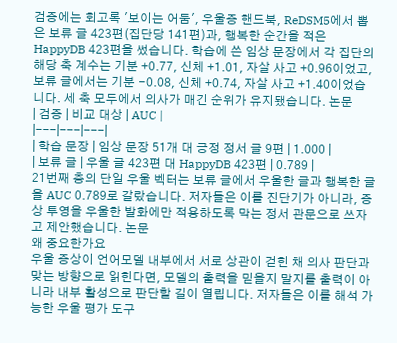검증에는 회고록 '보이는 어둠', 우울증 핸드북, ReDSM5에서 뽑은 보류 글 423편(집단당 141편)과, 행복한 순간을 적은 HappyDB 423편을 썼습니다. 학습에 쓴 임상 문장에서 각 집단의 해당 축 계수는 기분 +0.77, 신체 +1.01, 자살 사고 +0.96이었고, 보류 글에서는 기분 −0.08, 신체 +0.74, 자살 사고 +1.40이었습니다. 세 축 모두에서 의사가 매긴 순위가 유지됐습니다. 논문
| 검증 | 비교 대상 | AUC |
|---|---|---|
| 학습 문장 | 임상 문장 51개 대 긍정 정서 글 9편 | 1.000 |
| 보류 글 | 우울 글 423편 대 HappyDB 423편 | 0.789 |
21번째 층의 단일 우울 벡터는 보류 글에서 우울한 글과 행복한 글을 AUC 0.789로 갈랐습니다. 저자들은 이를 진단기가 아니라, 증상 투영을 우울한 발화에만 적용하도록 막는 정서 관문으로 쓰자고 제안했습니다. 논문
왜 중요한가요
우울 증상이 언어모델 내부에서 서로 상관이 걷힌 채 의사 판단과 맞는 방향으로 읽힌다면, 모델의 출력을 믿을지 말지를 출력이 아니라 내부 활성으로 판단할 길이 열립니다. 저자들은 이를 해석 가능한 우울 평가 도구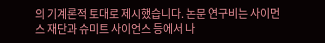의 기계론적 토대로 제시했습니다. 논문 연구비는 사이먼스 재단과 슈미트 사이언스 등에서 나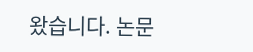왔습니다. 논문